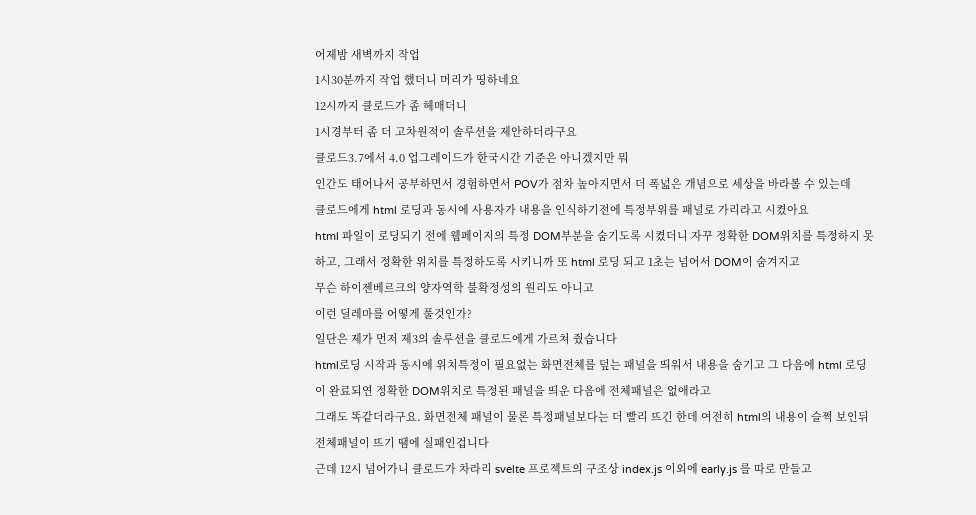어제밤 새벽까지 작업
1시30분까지 작업 했더니 머리가 띵하네요
12시까지 클로드가 좀 헤매더니
1시경부터 좀 더 고차원적이 솔루션을 제안하더라구요
클로드3.7에서 4.0 업그레이드가 한국시간 기준은 아니겠지만 뭐
인간도 태어나서 공부하면서 경험하면서 POV가 점차 높아지면서 더 폭넖은 개념으로 세상을 바라볼 수 있는데
클로드에게 html 로딩과 동시에 사용자가 내용을 인식하기전에 특정부위를 패널로 가리라고 시켰아요
html 파일이 로딩되기 전에 웹페이지의 특정 DOM부분을 숨기도록 시켰더니 자꾸 정확한 DOM위치를 특정하지 못하고, 그래서 정확한 위치를 특정하도록 시키니까 또 html 로딩 되고 1초는 넘어서 DOM이 숨겨지고
무슨 하이젠베르크의 양자역학 불확정성의 원리도 아니고
이런 딜레마를 어떻게 풀것인가?
일단은 제가 먼저 제3의 솔루션을 클로드에게 가르쳐 줬습니다
html로딩 시작과 동시에 위치특정이 필요없는 화면전체를 덮는 패널을 띄워서 내용을 숨기고 그 다음에 html 로딩이 완료되연 정확한 DOM위치로 특정된 패널을 띄운 다음에 전체패널은 없애라고
그래도 똑같더라구요. 화면전체 패널이 물론 특정패널보다는 더 빨리 뜨긴 한데 여전히 html의 내용이 슬쩍 보인뒤 전체패널이 뜨기 땜에 실패인겁니다
근데 12시 넘어가니 클로드가 차라리 svelte 프로젝트의 구조상 index.js 이외에 early.js 를 따로 만들고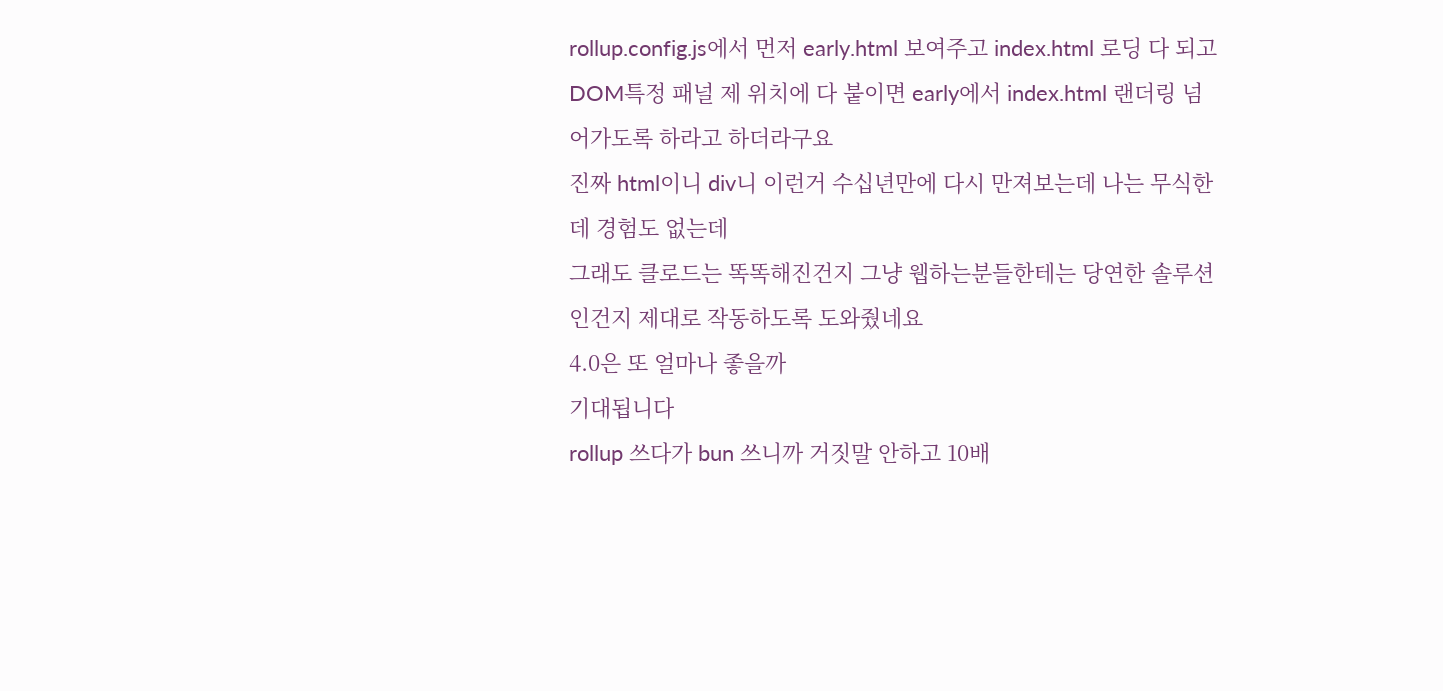rollup.config.js에서 먼저 early.html 보여주고 index.html 로딩 다 되고 DOM특정 패널 제 위치에 다 붙이면 early에서 index.html 랜더링 넘어가도록 하라고 하더라구요
진짜 html이니 div니 이런거 수십년만에 다시 만져보는데 나는 무식한데 경험도 없는데
그래도 클로드는 똑똑해진건지 그냥 웹하는분들한테는 당연한 솔루션인건지 제대로 작동하도록 도와줬네요
4.0은 또 얼마나 좋을까
기대됩니다
rollup 쓰다가 bun 쓰니까 거짓말 안하고 10배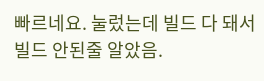빠르네요. 눌렀는데 빌드 다 돼서 빌드 안된줄 알았음.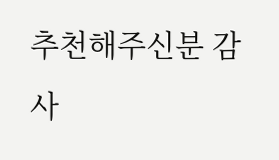추천해주신분 감사